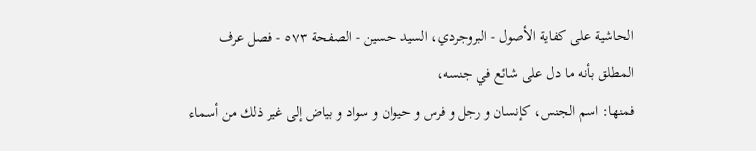الحاشية على كفاية الأصول - البروجردي، السيد حسين - الصفحة ٥٧٣ - فصل عرف المطلق بأنه ما دل على شائع في جنسه،
فمنها: اسم الجنس، كإنسان و رجل و فرس و حيوان و سواد و بياض إلى غير ذلك من أسماء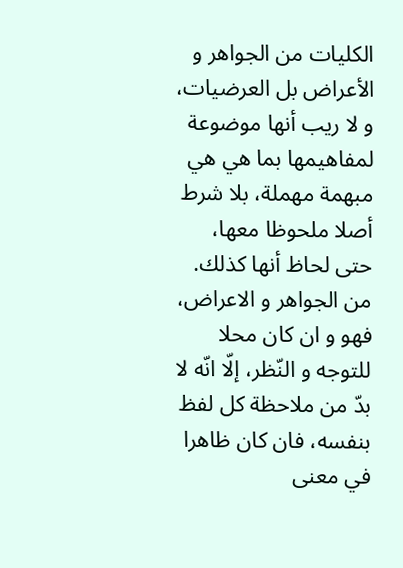الكليات من الجواهر و الأعراض بل العرضيات، و لا ريب أنها موضوعة لمفاهيمها بما هي هي مبهمة مهملة، بلا شرط أصلا ملحوظا معها، حتى لحاظ أنها كذلك.
من الجواهر و الاعراض، فهو و ان كان محلا للتوجه و النّظر، إلّا انّه لا بدّ من ملاحظة كل لفظ بنفسه، فان كان ظاهرا في معنى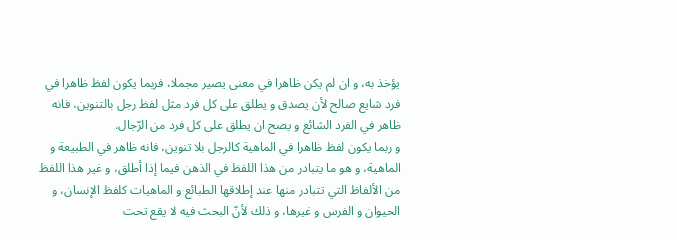يؤخذ به، و ان لم يكن ظاهرا في معنى يصير مجملا، فربما يكون لفظ ظاهرا في فرد شايع صالح لأن يصدق و يطلق على كل فرد مثل لفظ رجل بالتنوين، فانه ظاهر في الفرد الشائع و يصح ان يطلق على كل فرد من الرّجال.
و ربما يكون لفظ ظاهرا في الماهية كالرجل بلا تنوين، فانه ظاهر في الطبيعة و الماهية، و هو ما يتبادر من هذا اللفظ في الذهن فيما إذا أطلق، و غير هذا اللفظ من الألفاظ التي تتبادر منها عند إطلاقها الطبائع و الماهيات كلفظ الإنسان، و الحيوان و الفرس و غيرها، و ذلك لأنّ البحث فيه لا يقع تحت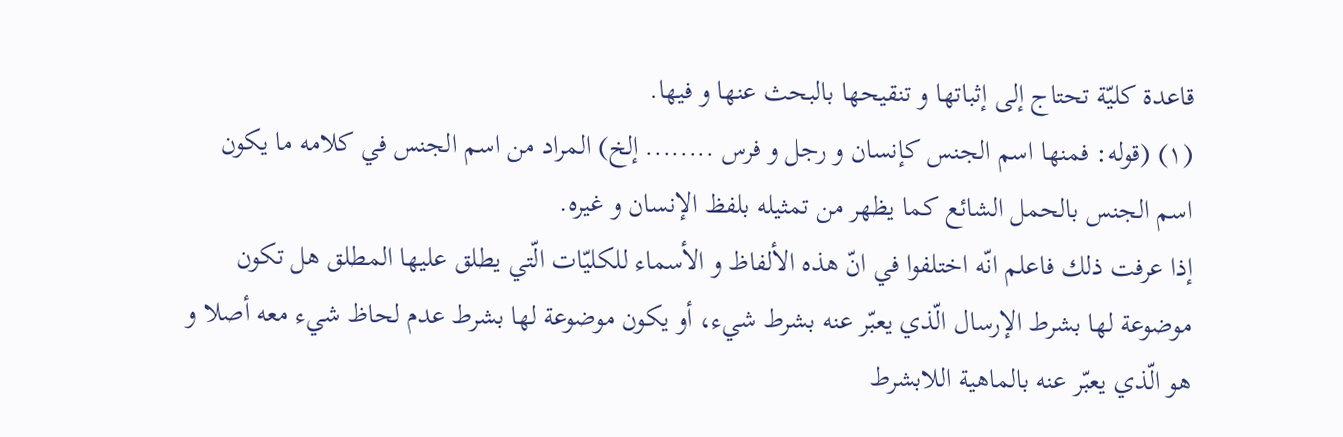قاعدة كليّة تحتاج إلى إثباتها و تنقيحها بالبحث عنها و فيها.
(١) (قوله: فمنها اسم الجنس كإنسان و رجل و فرس ........ إلخ) المراد من اسم الجنس في كلامه ما يكون اسم الجنس بالحمل الشائع كما يظهر من تمثيله بلفظ الإنسان و غيره.
إذا عرفت ذلك فاعلم انّه اختلفوا في انّ هذه الألفاظ و الأسماء للكليّات الّتي يطلق عليها المطلق هل تكون موضوعة لها بشرط الإرسال الّذي يعبّر عنه بشرط شيء، أو يكون موضوعة لها بشرط عدم لحاظ شيء معه أصلا و هو الّذي يعبّر عنه بالماهية اللابشرط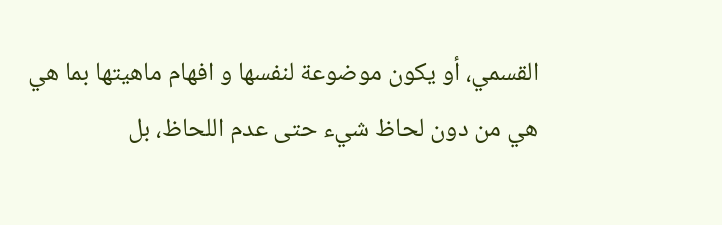القسمي، أو يكون موضوعة لنفسها و افهام ماهيتها بما هي هي من دون لحاظ شيء حتى عدم اللحاظ، بل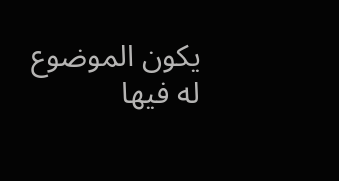يكون الموضوع له فيها